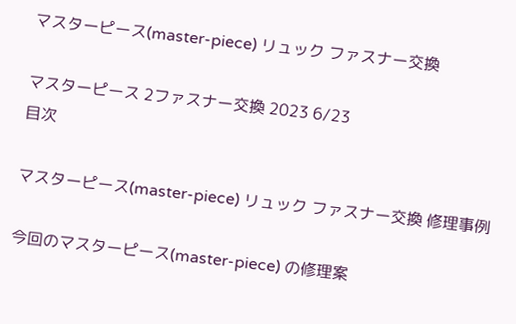マスターピース(master-piece) リュック ファスナー交換

マスターピース 2ファスナー交換 2023 6/23
目次

マスターピース(master-piece) リュック ファスナー交換 修理事例

今回のマスターピース(master-piece) の修理案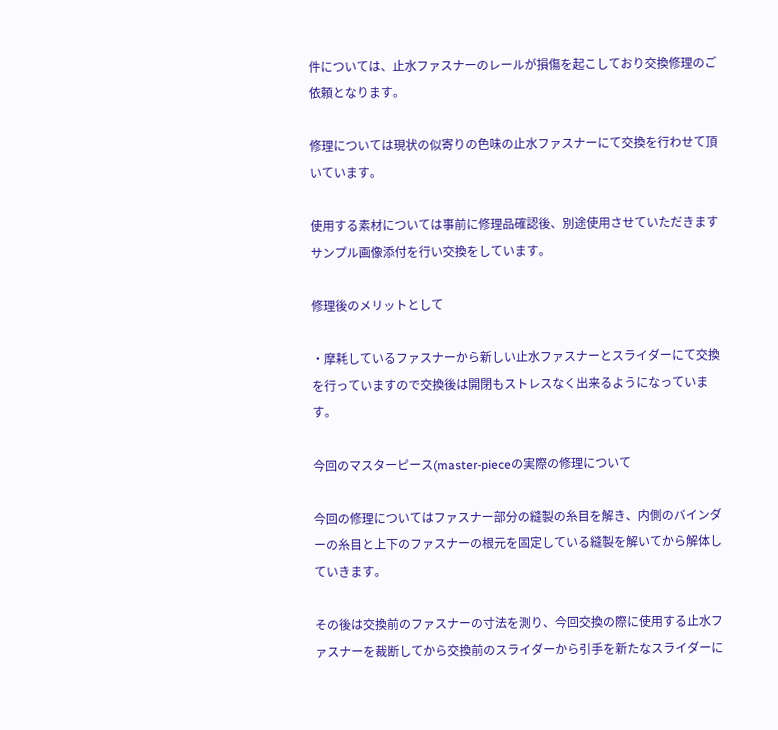件については、止水ファスナーのレールが損傷を起こしており交換修理のご依頼となります。

修理については現状の似寄りの色味の止水ファスナーにて交換を行わせて頂いています。

使用する素材については事前に修理品確認後、別途使用させていただきますサンプル画像添付を行い交換をしています。

修理後のメリットとして

・摩耗しているファスナーから新しい止水ファスナーとスライダーにて交換を行っていますので交換後は開閉もストレスなく出来るようになっています。

今回のマスターピース(master-pieceの実際の修理について

今回の修理についてはファスナー部分の縫製の糸目を解き、内側のバインダーの糸目と上下のファスナーの根元を固定している縫製を解いてから解体していきます。

その後は交換前のファスナーの寸法を測り、今回交換の際に使用する止水ファスナーを裁断してから交換前のスライダーから引手を新たなスライダーに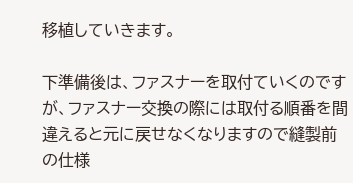移植していきます。

下準備後は、ファスナーを取付ていくのですが、ファスナー交換の際には取付る順番を間違えると元に戻せなくなりますので縫製前の仕様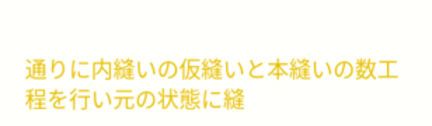通りに内縫いの仮縫いと本縫いの数工程を行い元の状態に縫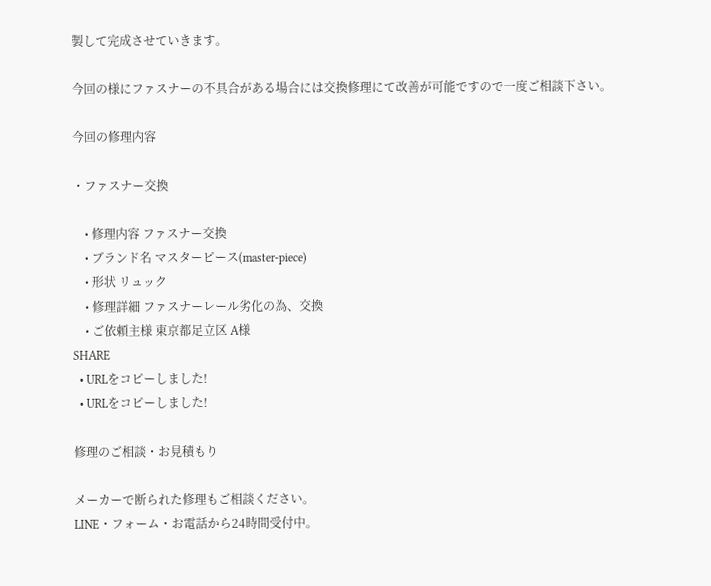製して完成させていきます。

今回の様にファスナーの不具合がある場合には交換修理にて改善が可能ですので一度ご相談下さい。

今回の修理内容

・ファスナー交換

    • 修理内容 ファスナー交換
    • ブランド名 マスターピース(master-piece)
    • 形状 リュック
    • 修理詳細 ファスナーレール劣化の為、交換
    • ご依頼主様 東京都足立区 A様
SHARE
  • URLをコピーしました!
  • URLをコピーしました!

修理のご相談・お見積もり

メーカーで断られた修理もご相談ください。
LINE・フォーム・お電話から24時間受付中。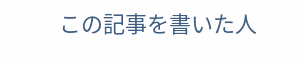この記事を書いた人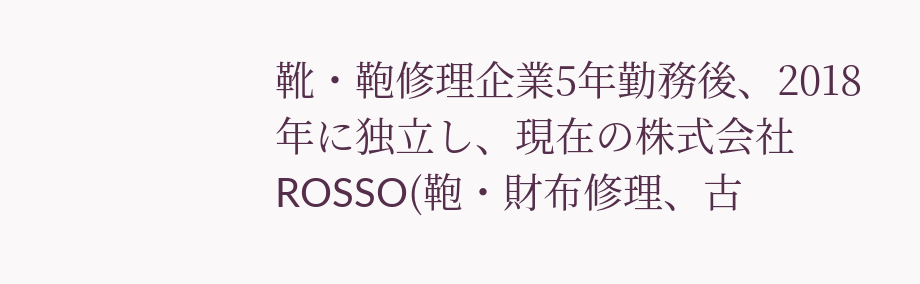靴・鞄修理企業5年勤務後、2018年に独立し、現在の株式会社ROSSO(鞄・財布修理、古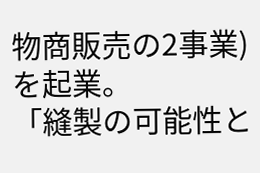物商販売の2事業)を起業。
「縫製の可能性と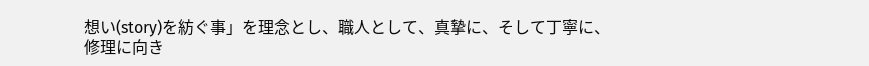想い(story)を紡ぐ事」を理念とし、職人として、真摯に、そして丁寧に、修理に向き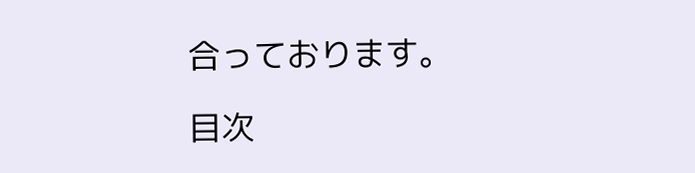合っております。

目次